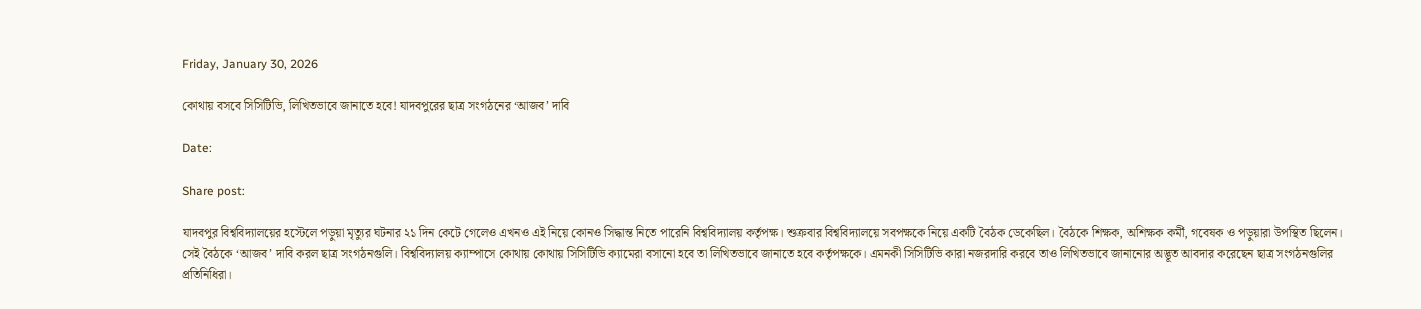Friday, January 30, 2026

কোথায় বসবে সিসিটিভি, লিখিতভাবে জানাতে হবে! যাদবপুরের ছাত্র সংগঠনের ‘আজব’ দাবি

Date:

Share post:

যাদবপুর বিশ্ববিদ্যালয়ের হস্টেলে পড়ুয়া মৃত্যুর ঘটনার ২১ দিন কেটে গেলেও এখনও এই নিয়ে কোনও সিদ্ধান্ত নিতে পারেনি বিশ্ববিদ্যালয় কর্তৃপক্ষ। শুক্রবার বিশ্ববিদ্যালয়ে সবপক্ষকে নিয়ে একটি বৈঠক ডেকেছিল। বৈঠকে শিক্ষক, অশিক্ষক কর্মী, গবেষক ও পড়ুয়ারা উপস্থিত ছিলেন। সেই বৈঠকে ‘আজব’ দাবি করল ছাত্র সংগঠনগুলি। বিশ্ববিদ্যালয় ক্যাম্পাসে কোথায় কোথায় সিসিটিভি ক্যামেরা বসানো হবে তা লিখিতভাবে জানাতে হবে কর্তৃপক্ষকে। এমনকী সিসিটিভি কারা নজরদারি করবে তাও লিখিতভাবে জানানোর অদ্ভূত আবদার করেছেন ছাত্র সংগঠনগুলির প্রতিনিধিরা।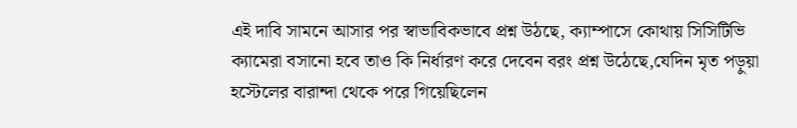এই দাবি সামনে আসার পর স্বাভাবিকভাবে প্রশ্ন উঠছে, ক্যাম্পাসে কোথায় সিসিটিভি ক্যামেরা বসানো হবে তাও কি নির্ধারণ করে দেবেন বরং প্রশ্ন উঠেছে,যেদিন মৃত পড়ুয়া হস্টেলের বারান্দা থেকে পরে গিয়েছিলেন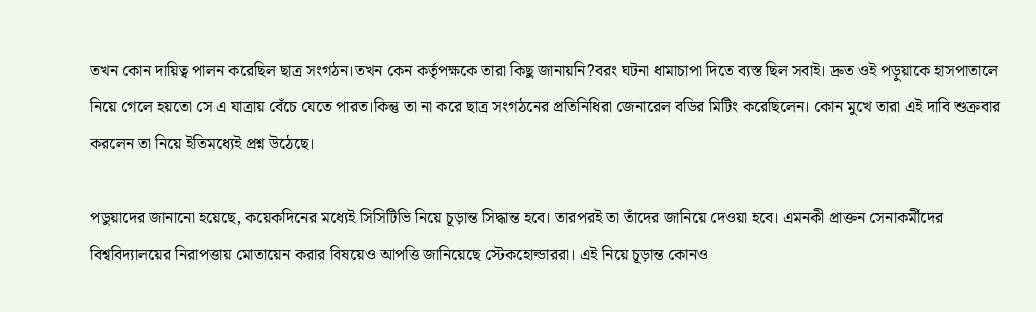তখন কোন দায়িত্ব পালন করেছিল ছাত্র সংগঠন।তখন কেন কর্তৃপক্ষকে তারা কিছু জানায়নি?বরং ঘটনা ধামাচাপা দিতে ব্যস্ত ছিল সবাই। দ্রুত ওই পড়ুয়াকে হাসপাতালে নিয়ে গেলে হয়তো সে এ যাত্রায় বেঁচে যেতে পারত।কিন্তু তা না করে ছাত্র সংগঠনের প্রতিনিধিরা জেনারেল বডির মিটিং করেছিলেন। কোন মুখে তারা এই দাবি শুক্রবার করলেন তা নিয়ে ইতিমধ্যেই প্রশ্ন উঠেছে।

পডুয়াদের জানানো হয়েছে, কয়েকদিনের মধ্যেই সিসিটিভি নিয়ে চূড়ান্ত সিদ্ধান্ত হবে। তারপরই তা তাঁদের জানিয়ে দেওয়া হবে। এমনকী প্রাক্তন সেনাকর্মীদের বিশ্ববিদ্যালয়ের নিরাপত্তায় মোতায়েন করার বিষয়েও আপত্তি জানিয়েছে স্টেকহোল্ডাররা। এই নিয়ে চূড়ান্ত কোনও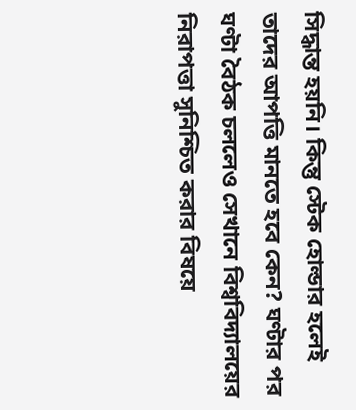সিদ্ধান্ত হয়নি। কিন্তু স্টেক হোল্ডার হলেই তাদের আপত্তি মানতে হবে কেন? ঘণ্টার পর ঘণ্টা বৈঠক চললেও সেখানে বিশ্ববিদ্যালয়ের নিরাপত্তা সুনিশ্চিত করার বিষয়ে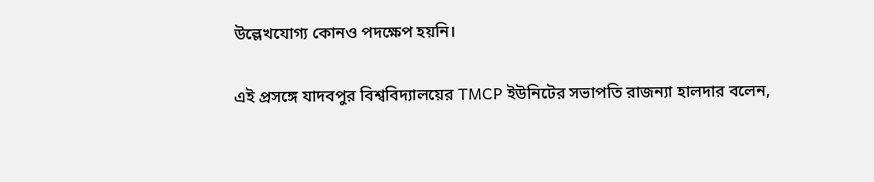উল্লেখযোগ্য কোনও পদক্ষেপ হয়নি।

এই প্রসঙ্গে যাদবপুর বিশ্ববিদ্যালয়ের TMCP ইউনিটের সভাপতি রাজন্যা হালদার বলেন,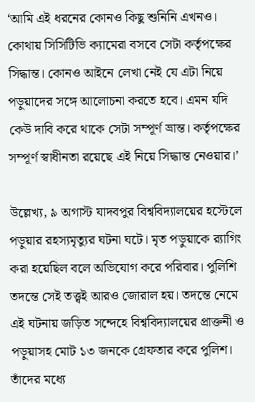‘আমি এই ধরনের কোনও কিছু শুনিনি এখনও। কোথায় সিসিটিভি ক্যামেরা বসবে সেটা কর্তৃপক্ষের সিদ্ধান্ত। কোনও আইনে লেখা নেই যে এটা নিয়ে পড়ুয়াদের সঙ্গে আলোচনা করতে হবে। এমন যদি কেউ দাবি করে থাকে সেটা সম্পূর্ণ ভ্রান্ত। কর্তৃপক্ষের সম্পূর্ণ স্বাধীনতা রয়েছে এই নিয়ে সিদ্ধান্ত নেওয়ার।’

উল্লেখ্য, ৯ অগাস্ট যাদবপুর বিশ্ববিদ্যালয়ের হস্টেলে পড়ুয়ার রহস্যমৃত্যুর ঘটনা ঘটে। মৃত পড়ুয়াকে র‌্যাগিং করা হয়েছিল বলে অভিযোগ করে পরিবার। পুলিশি তদন্তে সেই তত্ত্বই আরও জোরাল হয়। তদন্তে নেমে এই ঘটনায় জড়িত সন্দেহে বিশ্ববিদ্যালয়ের প্রাক্তনী ও পড়ুয়াসহ মোট ১৩ জনকে গ্রেফতার করে পুলিশ। তাঁদের মধ্যে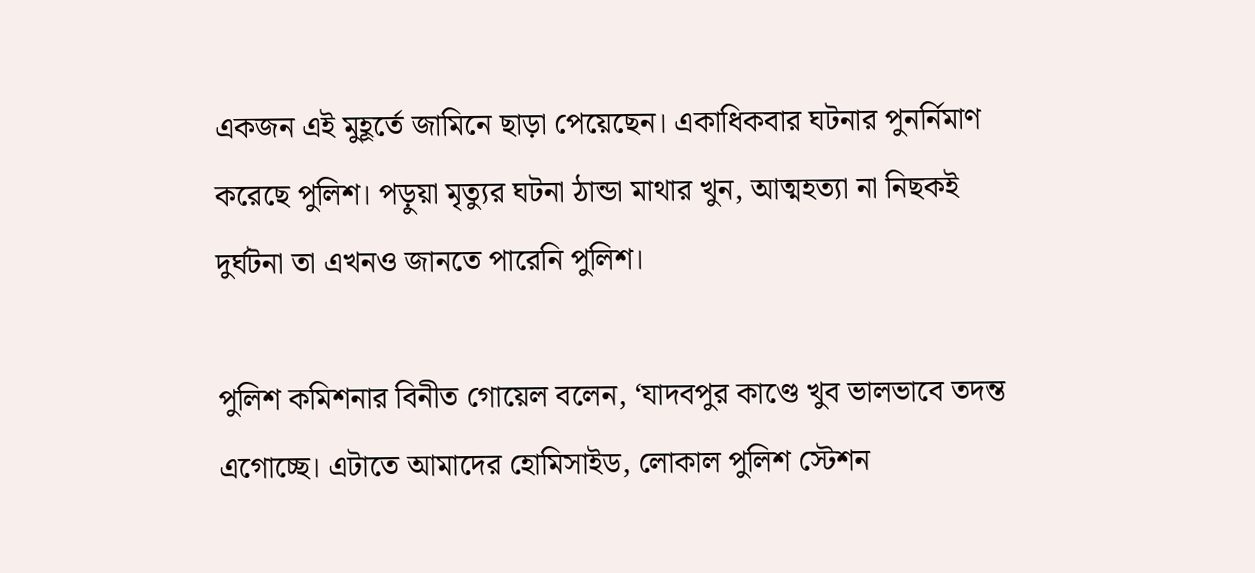একজন এই মুহূর্তে জামিনে ছাড়া পেয়েছেন। একাধিকবার ঘটনার পুনর্নিমাণ করেছে পুলিশ। পড়ুয়া মৃত্যুর ঘটনা ঠান্ডা মাথার খুন, আত্মহত্যা না নিছকই দুর্ঘটনা তা এখনও জানতে পারেনি পুলিশ।

পুলিশ কমিশনার বিনীত গোয়েল বলেন, ‘যাদবপুর কাণ্ডে খুব ভালভাবে তদন্ত এগোচ্ছে। এটাতে আমাদের হোমিসাইড, লোকাল পুলিশ স্টেশন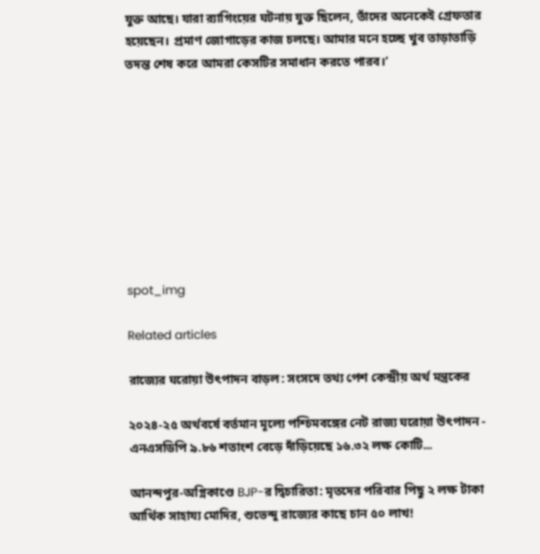যুক্ত আছে। যারা র‍্যাগিংয়ের ঘটনায় যুক্ত ছিলেন, তাঁদের অনেকেই গ্রেফতার হয়েছেন। প্রমাণ জোগাড়ের কাজ চলছে। আমার মনে হচ্ছে খুব তাড়াতাড়ি তদন্ত শেষ করে আমরা কেসটির সমাধান করতে পারব।’









spot_img

Related articles

রাজ্যের ঘরোয়া উৎপাদন বাড়ল: সংসদে তথ্য পেশ কেন্দ্রীয় অর্থ মন্ত্রকের

২০২৪-২৫ অর্থবর্ষে বর্তমান মূল্যে পশ্চিমবঙ্গের নেট রাজ্য ঘরোয়া উৎপাদন - এনএসডিপি ৯.৮৬ শতাংশ বেড়ে দাঁড়িয়েছে ১৬.৩২ লক্ষ কোটি...

আনন্দপুর-অগ্নিকাণ্ডে BJP-র দ্বিচারিতা: মৃতদের পরিবার পিছু ২ লক্ষ টাকা আর্থিক সাহায্য মোদির, শুভেন্দু রাজ্যের কাছে চান ৫০ লাখ!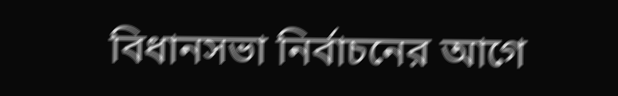বিধানসভা নির্বাচনের আগে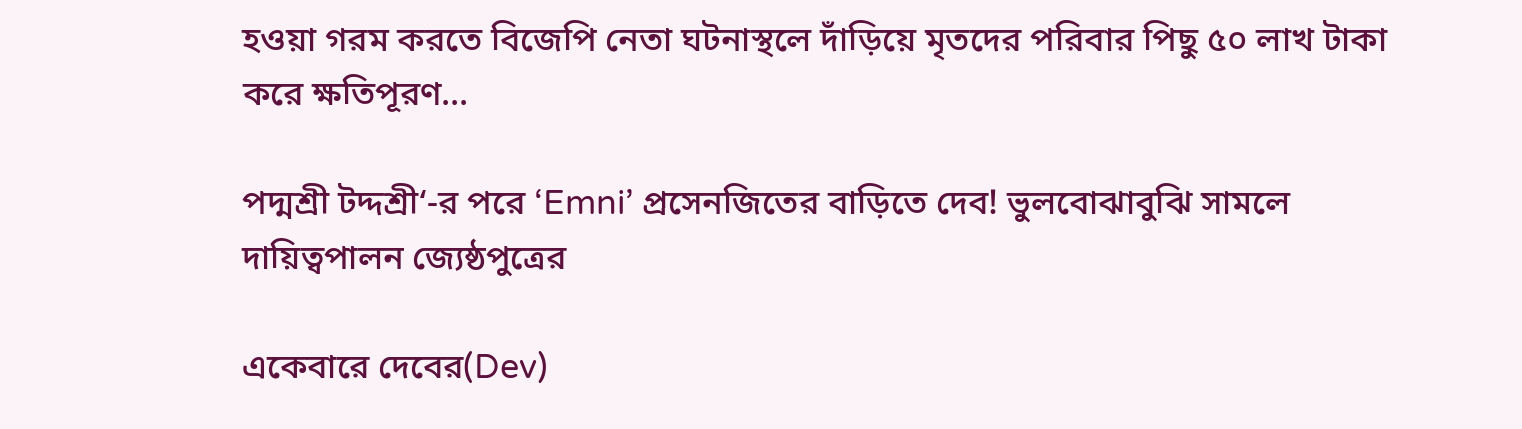হওয়া গরম করতে বিজেপি নেতা ঘটনাস্থলে দাঁড়িয়ে মৃতদের পরিবার পিছু ৫০ লাখ টাকা করে ক্ষতিপূরণ...

পদ্মশ্রী টদ্দশ্রী‘-র পরে ‘Emni’ প্রসেনজিতের বাড়িতে দেব! ভুলবোঝাবুঝি সামলে দায়িত্বপালন জ্যেষ্ঠপুত্রের

একেবারে দেবের(Dev)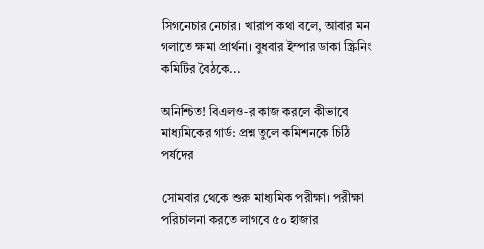সিগনেচার নেচার। খারাপ কথা বলে, আবার মন গলাতে ক্ষমা প্রার্থনা। বুধবার ইম্পার ডাকা স্ক্রিনিং কমিটির বৈঠকে...

অনিশ্চিত! বিএলও-র কাজ করলে কীভাবে মাধ্যমিকের গার্ড: প্রশ্ন তুলে কমিশনকে চিঠি পর্ষদের

সোমবার থেকে শুরু মাধ্যমিক পরীক্ষা। পরীক্ষা পরিচালনা করতে লাগবে ৫০ হাজার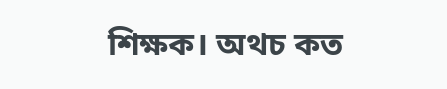শিক্ষক। অথচ কত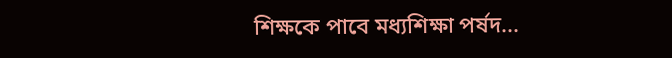শিক্ষকে পাবে মধ্যশিক্ষা পর্ষদ...